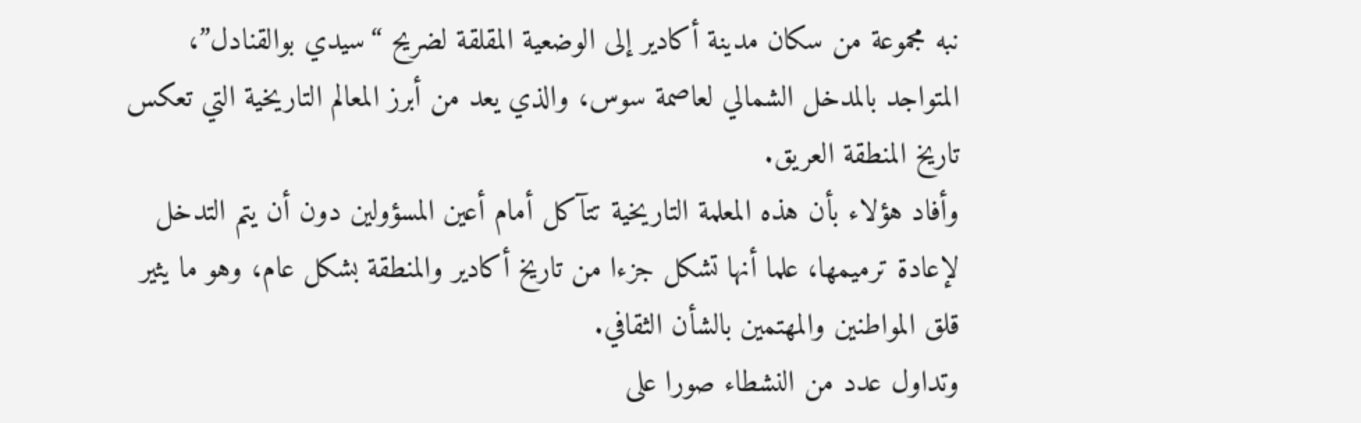نبه مجموعة من سكان مدينة أكادير إلى الوضعية المقلقة لضريح “سيدي بوالقنادل”، المتواجد بالمدخل الشمالي لعاصمة سوس، والذي يعد من أبرز المعالم التاريخية التي تعكس تاريخ المنطقة العريق.
وأفاد هؤلاء بأن هذه المعلمة التاريخية تتآكل أمام أعين المسؤولين دون أن يتم التدخل لإعادة ترميمها، علما أنها تشكل جزءا من تاريخ أكادير والمنطقة بشكل عام، وهو ما يثير قلق المواطنين والمهتمين بالشأن الثقافي.
وتداول عدد من النشطاء صورا على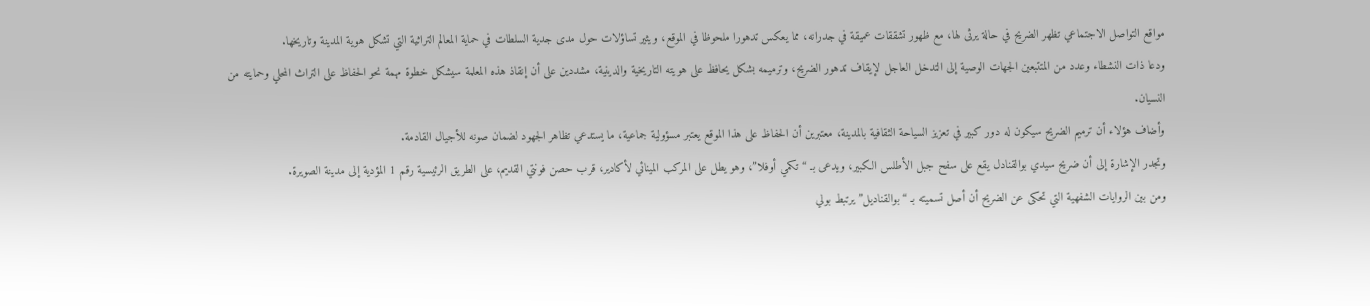مواقع التواصل الاجتماعي تظهر الضريح في حالة يرثى لها، مع ظهور تشققات عميقة في جدرانه، مما يعكس تدهورا ملحوظا في الموقع، ويثير تساؤلات حول مدى جدية السلطات في حماية المعالم التراثية التي تشكل هوية المدينة وتاريخها.
ودعا ذات النشطاء وعدد من المتتبعين الجهات الوصية إلى التدخل العاجل لإيقاف تدهور الضريح، وترميمه بشكل يحافظ على هويته التاريخية والدينية، مشددين على أن إنقاذ هذه المعلمة سيشكل خطوة مهمة نحو الحفاظ على التراث المحلي وحمايته من النسيان.
وأضاف هؤلاء أن ترميم الضريح سيكون له دور كبير في تعزيز السياحة الثقافية بالمدينة، معتبرين أن الحفاظ على هذا الموقع يعتبر مسؤولية جماعية، ما يستدعي تظاهر الجهود لضمان صونه للأجيال القادمة.
وتجدر الإشارة إلى أن ضريح سيدي بوالقنادل يقع على سفح جبل الأطلس الكبير، ويدعى بـ “تكمي أوفلا”، وهو يطل على المركب المينائي لأكادير، قرب حصن فونتي القديم، على الطريق الرئيسية رقم 1 المؤدية إلى مدينة الصويرة.
ومن بين الروايات الشفهية التي تحكى عن الضريح أن أصل تسميته بـ “بوالقناديل” يرتبط بولي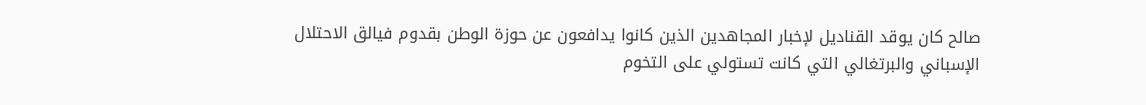صالح كان يوقد القناديل لإخبار المجاهدين الذين كانوا يدافعون عن حوزة الوطن بقدوم فيالق الاحتلال الإسباني والبرتغالي التي كانت تستولي على التخوم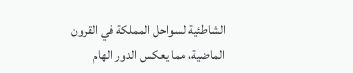الشاطئية لسواحل المملكة في القرون الماضية، مما يعكس الدور الهام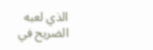الذي لعبه الضريح في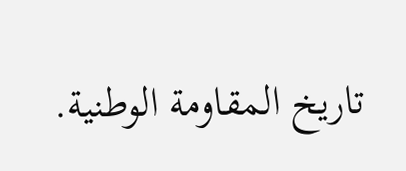تاريخ المقاومة الوطنية.